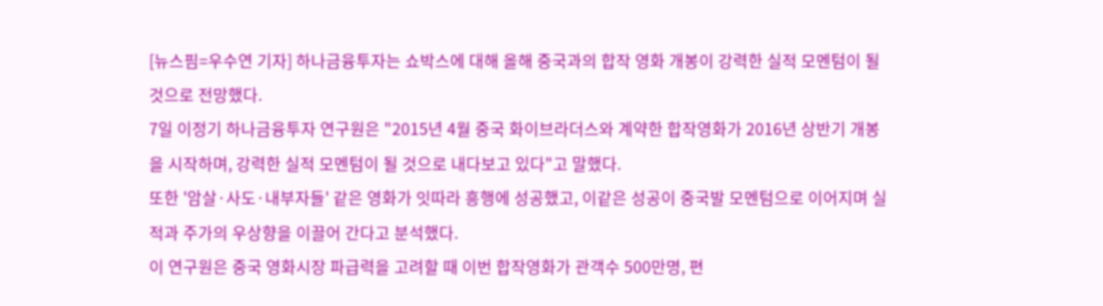[뉴스핌=우수연 기자] 하나금융투자는 쇼박스에 대해 올해 중국과의 합작 영화 개봉이 강력한 실적 모멘텀이 될 것으로 전망했다.
7일 이정기 하나금융투자 연구원은 "2015년 4월 중국 화이브라더스와 계약한 합작영화가 2016년 상반기 개봉을 시작하며, 강력한 실적 모멘텀이 될 것으로 내다보고 있다"고 말했다.
또한 '암살·사도·내부자들' 같은 영화가 잇따라 흥행에 성공했고, 이같은 성공이 중국발 모멘텀으로 이어지며 실적과 주가의 우상향을 이끌어 간다고 분석했다.
이 연구원은 중국 영화시장 파급력을 고려할 때 이번 합작영화가 관객수 500만명, 편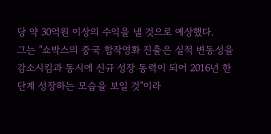당 약 30억원 이상의 수익을 낼 것으로 예상했다.
그는 "쇼박스의 중국 합작영화 진출은 실적 변동성을 감소시킴과 동시에 신규 성장 동력이 되어 2016년 한단계 성장하는 모습을 보일 것"이라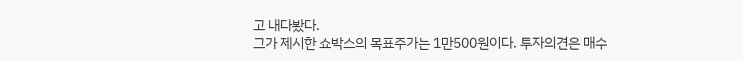고 내다봤다.
그가 제시한 쇼박스의 목표주가는 1만500원이다. 투자의견은 매수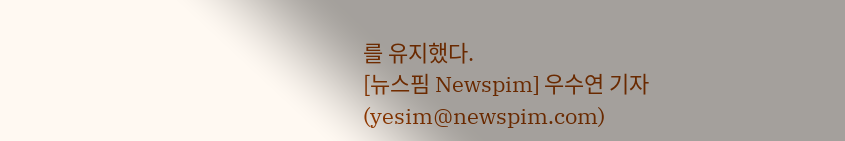를 유지했다.
[뉴스핌 Newspim] 우수연 기자 (yesim@newspim.com)